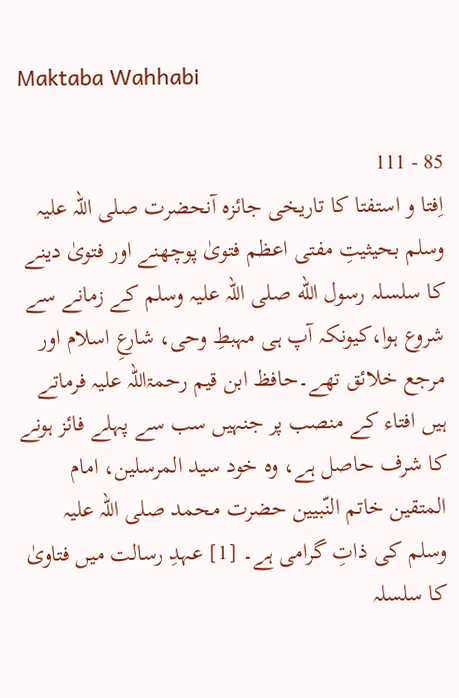Maktaba Wahhabi

85 - 111
اِفتا و استفتا کا تاریخی جائزہ آنحضرت صلی اللہ علیہ وسلم بحیثیتِ مفتی اعظم فتویٰ پوچھنے اور فتویٰ دینے کا سلسلہ رسول الله صلی اللہ علیہ وسلم کے زمانے سے شروع ہوا،کیونکہ آپ ہی مہبطِ وحی، شارعِ اسلام اور مرجع خلائق تھے۔حافظ ابن قیم رحمۃاللہ علیہ فرماتے ہیں افتاء کے منصب پر جنہیں سب سے پہلے فائز ہونے کا شرف حاصل ہے، وہ خود سید المرسلین، امام المتقین خاتم النّبیین حضرت محمد صلی اللہ علیہ وسلم کی ذاتِ گرامی ہے۔ [1] عہدِ رسالت میں فتاویٰ کا سلسلہ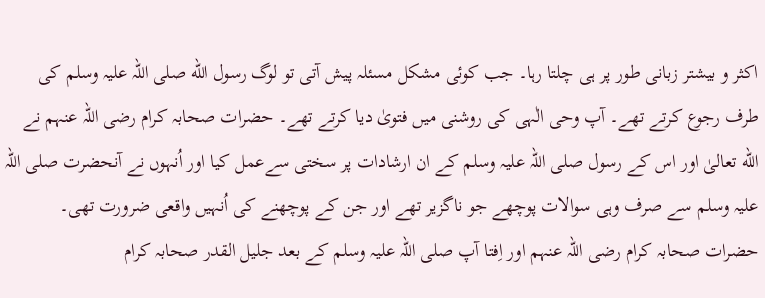اکثر و بیشتر زبانی طور پر ہی چلتا رہا۔ جب کوئی مشکل مسئلہ پیش آتی تو لوگ رسول الله صلی اللہ علیہ وسلم کی طرف رجوع کرتے تھے۔ آپ وحی الٰہی کی روشنی میں فتویٰ دیا کرتے تھے۔ حضرات صحابہ کرام رضی اللہ عنہم نے الله تعالیٰ اور اس کے رسول صلی اللہ علیہ وسلم کے ان ارشادات پر سختی سےعمل کیا اور اُنہوں نے آنحضرت صلی اللہ علیہ وسلم سے صرف وہی سوالات پوچھے جو ناگزیر تھے اور جن کے پوچھنے کی اُنہیں واقعی ضرورت تھی۔ حضرات صحابہ کرام رضی اللہ عنہم اور اِفتا آپ صلی اللہ علیہ وسلم کے بعد جلیل القدر صحابہ کرام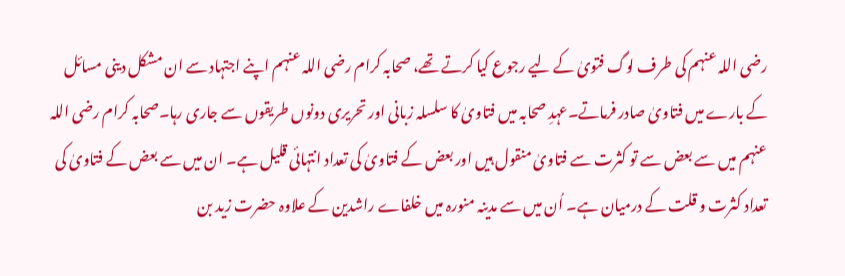رضی اللہ عنہم کی طرف لوگ فتویٰ کے لیے رجوع کیا کرتے تھے، صحابہ کرام رضی اللہ عنہم اپنے اجتہاد سے ان مشکل دینی مسائل کے بارے میں فتاویٰ صادر فرماتے۔عہدِ صحابہ میں فتاویٰ کا سلسلہ زبانی اور تحریری دونوں طریقوں سے جاری رہا۔صحابہ کرام رضی اللہ عنہم میں سے بعض سے تو کثرت سے فتاویٰ منقول ہیں اور بعض کے فتاویٰ کی تعداد انتہائی قلیل ہے۔ ان میں سے بعض کے فتاویٰ کی تعداد کثرت و قلت کے درمیان ہے۔ اُن میں سے مدینہ منورہ میں خلفاے راشدین کے علاوہ حضرت زید بن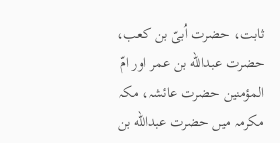ثابت، حضرت اُبیّ بن کعب، حضرت عبدالله بن عمر اور امّ المؤمنین حضرت عائشہ، مکہ مکرمہ میں حضرت عبدالله بن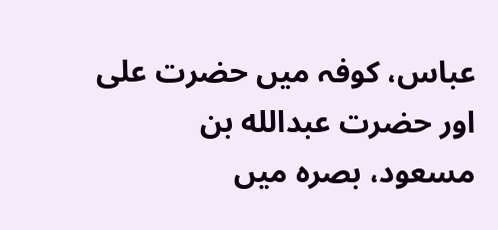عباس، کوفہ میں حضرت علی اور حضرت عبدالله بن مسعود، بصرہ میں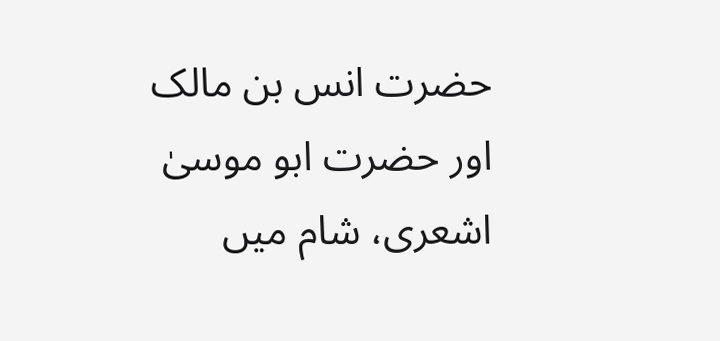حضرت انس بن مالک اور حضرت ابو موسیٰ اشعری، شام میں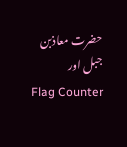حضرت معاذبن جبل اور
Flag Counter